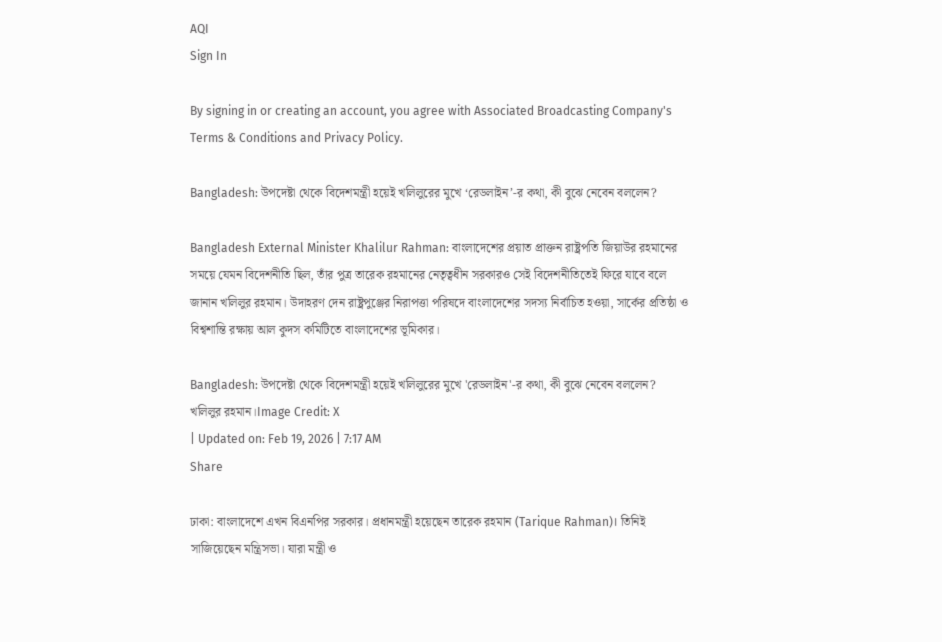AQI
Sign In

By signing in or creating an account, you agree with Associated Broadcasting Company's Terms & Conditions and Privacy Policy.

Bangladesh: উপদেষ্টা থেকে বিদেশমন্ত্রী হয়েই খলিলুরের মুখে ‘রেডলাইন’-র কথা, কী বুঝে নেবেন বললেন?

Bangladesh External Minister Khalilur Rahman: বাংলাদেশের প্রয়াত প্রাক্তন রাষ্ট্রপতি জিয়াউর রহমানের সময়ে যেমন বিদেশনীতি ছিল, তাঁর পুত্র তারেক রহমানের নেতৃত্বধীন সরকারও সেই বিদেশনীতিতেই ফিরে যাবে বলে জানান খলিলুর রহমান। উদাহরণ দেন রাষ্ট্রপুঞ্জের নিরাপত্তা পরিষদে বাংলাদেশের সদস্য নির্বাচিত হওয়া, সার্কের প্রতিষ্ঠা ও বিশ্বশান্তি রক্ষায় আল কুদস কমিটিতে বাংলাদেশের ভূমিকার।

Bangladesh: উপদেষ্টা থেকে বিদেশমন্ত্রী হয়েই খলিলুরের মুখে 'রেডলাইন'-র কথা, কী বুঝে নেবেন বললেন?
খলিলুর রহমান।Image Credit: X
| Updated on: Feb 19, 2026 | 7:17 AM
Share

ঢাকা: বাংলাদেশে এখন বিএনপির সরকার। প্রধানমন্ত্রী হয়েছেন তারেক রহমান (Tarique Rahman)। তিনিই সাজিয়েছেন মন্ত্রিসভা। যারা মন্ত্রী ও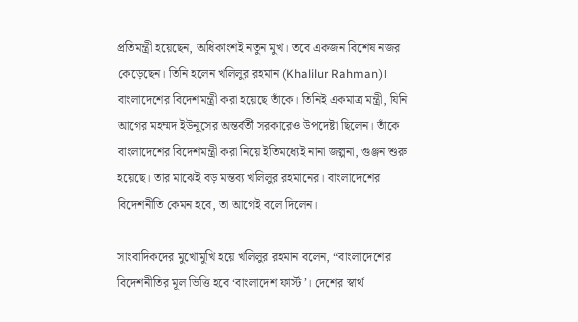প্রতিমন্ত্রী হয়েছেন, অধিকাংশই নতুন মুখ। তবে একজন বিশেষ নজর কেড়েছেন। তিনি হলেন খলিলুর রহমান (Khalilur Rahman)। বাংলাদেশের বিদেশমন্ত্রী করা হয়েছে তাঁকে। তিনিই একমাত্র মন্ত্রী, যিনি আগের মহম্মদ ইউনূসের অন্তর্বর্তী সরকারেও উপদেষ্টা ছিলেন। তাঁকে বাংলাদেশের বিদেশমন্ত্রী করা নিয়ে ইতিমধ্যেই নানা জল্পনা, গুঞ্জন শুরু হয়েছে। তার মাঝেই বড় মন্তব্য খলিলুর রহমানের। বাংলাদেশের বিদেশনীতি কেমন হবে, তা আগেই বলে দিলেন।

সাংবাদিকদের মুখোমুখি হয়ে খলিলুর রহমান বলেন, “বাংলাদেশের বিদেশনীতির মূল ভিত্তি হবে ‘বাংলাদেশ ফার্স্ট’। দেশের স্বার্থ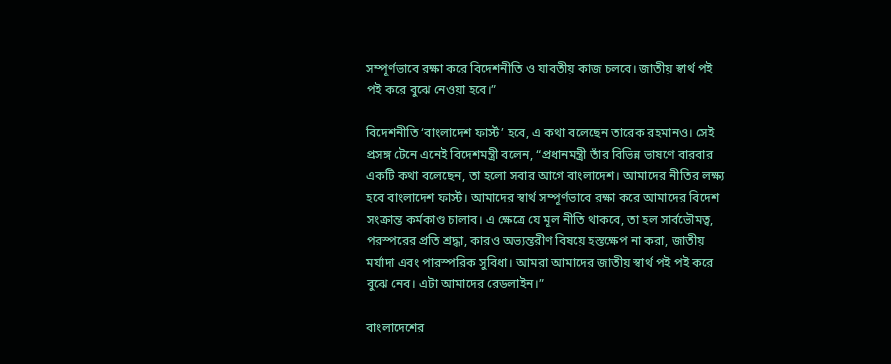সম্পূর্ণভাবে রক্ষা করে বিদেশনীতি ও যাবতীয় কাজ চলবে। জাতীয় স্বার্থ পই পই করে বুঝে নেওয়া হবে।”

বিদেশনীতি ‘বাংলাদেশ ফার্স্ট’ হবে, এ কথা বলেছেন তারেক রহমানও। সেই প্রসঙ্গ টেনে এনেই বিদেশমন্ত্রী বলেন, “প্রধানমন্ত্রী তাঁর বিভিন্ন ভাষণে বারবার একটি কথা বলেছেন, তা হলো সবার আগে বাংলাদেশ। আমাদের নীতির লক্ষ্য হবে বাংলাদেশ ফার্স্ট। আমাদের স্বার্থ সম্পূর্ণভাবে রক্ষা করে আমাদের বিদেশ সংক্রান্ত কর্মকাণ্ড চালাব। এ ক্ষেত্রে যে মূল নীতি থাকবে, তা হল সার্বভৌমত্ব, পরস্পরের প্রতি শ্রদ্ধা, কারও অভ্যন্তরীণ বিষয়ে হস্তক্ষেপ না করা, জাতীয় মর্যাদা এবং পারস্পরিক সুবিধা। আমরা আমাদের জাতীয় স্বার্থ পই পই করে বুঝে নেব। এটা আমাদের রেডলাইন।”

বাংলাদেশের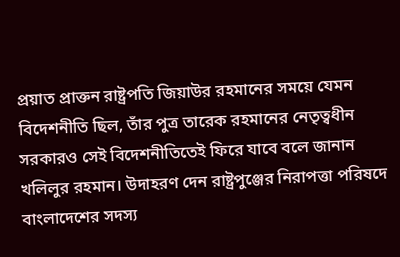প্রয়াত প্রাক্তন রাষ্ট্রপতি জিয়াউর রহমানের সময়ে যেমন বিদেশনীতি ছিল, তাঁর পুত্র তারেক রহমানের নেতৃত্বধীন সরকারও সেই বিদেশনীতিতেই ফিরে যাবে বলে জানান খলিলুর রহমান। উদাহরণ দেন রাষ্ট্রপুঞ্জের নিরাপত্তা পরিষদে বাংলাদেশের সদস্য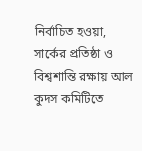নির্বাচিত হওয়া, সার্কের প্রতিষ্ঠা ও বিশ্বশান্তি রক্ষায় আল কুদস কমিটিতে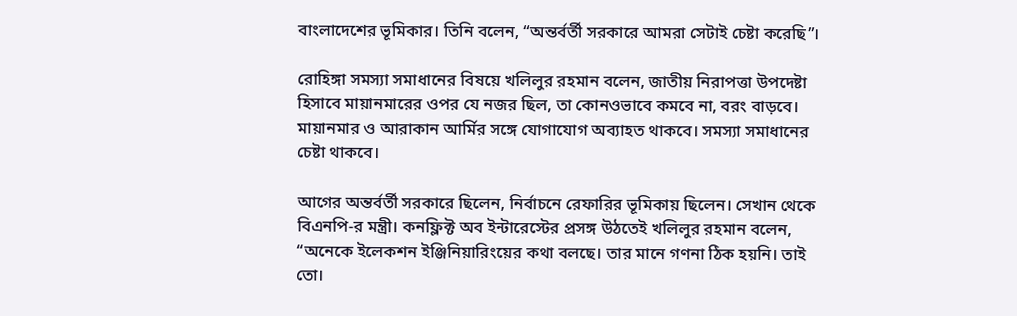বাংলাদেশের ভূমিকার। তিনি বলেন, “অন্তর্বর্তী সরকারে আমরা সেটাই চেষ্টা করেছি”।

রোহিঙ্গা সমস্যা সমাধানের বিষয়ে খলিলুর রহমান বলেন, জাতীয় নিরাপত্তা উপদেষ্টা হিসাবে মায়ানমারের ওপর যে নজর ছিল, তা কোনওভাবে কমবে না, বরং বাড়বে। মায়ানমার ও আরাকান আর্মির সঙ্গে যোগাযোগ অব্যাহত থাকবে। সমস্যা সমাধানের চেষ্টা থাকবে।

আগের অন্তর্বর্তী সরকারে ছিলেন, নির্বাচনে রেফারির ভূমিকায় ছিলেন। সেখান থেকে বিএনপি-র মন্ত্রী। কনফ্লিক্ট অব ইন্টারেস্টের প্রসঙ্গ উঠতেই খলিলুর রহমান বলেন, “অনেকে ইলেকশন ইঞ্জিনিয়ারিংয়ের কথা বলছে। তার মানে গণনা ঠিক হয়নি। তাই তো।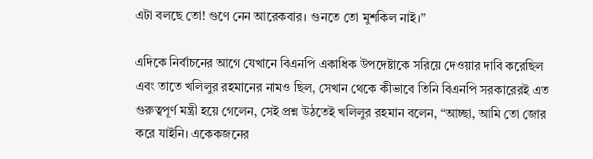এটা বলছে তো! গুণে নেন আরেকবার। গুনতে তো মুশকিল নাই।”

এদিকে নির্বাচনের আগে যেখানে বিএনপি একাধিক উপদেষ্টাকে সরিয়ে দেওয়ার দাবি করেছিল এবং তাতে খলিলুর রহমানের নামও ছিল, সেখান থেকে কীভাবে তিনি বিএনপি সরকারেরই এত গুরুত্বপূর্ণ মন্ত্রী হয়ে গেলেন, সেই প্রশ্ন উঠতেই খলিলুর রহমান বলেন, “আচ্ছা, আমি তো জোর করে যাইনি। একেকজনের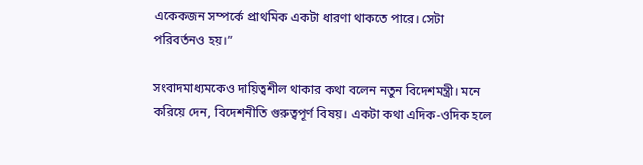একেকজন সম্পর্কে প্রাথমিক একটা ধারণা থাকতে পারে। সেটা পরিবর্তনও হয়।”

সংবাদমাধ্যমকেও দায়িত্বশীল থাকার কথা বলেন নতুন বিদেশমন্ত্রী। মনে করিয়ে দেন, বিদেশনীতি গুরুত্বপূর্ণ বিষয়। একটা কথা এদিক-ওদিক হলে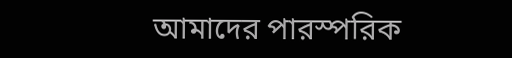আমাদের পারস্পরিক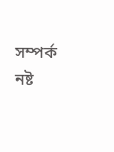সম্পর্ক নষ্ট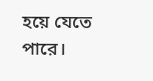হয়ে যেতে পারে।